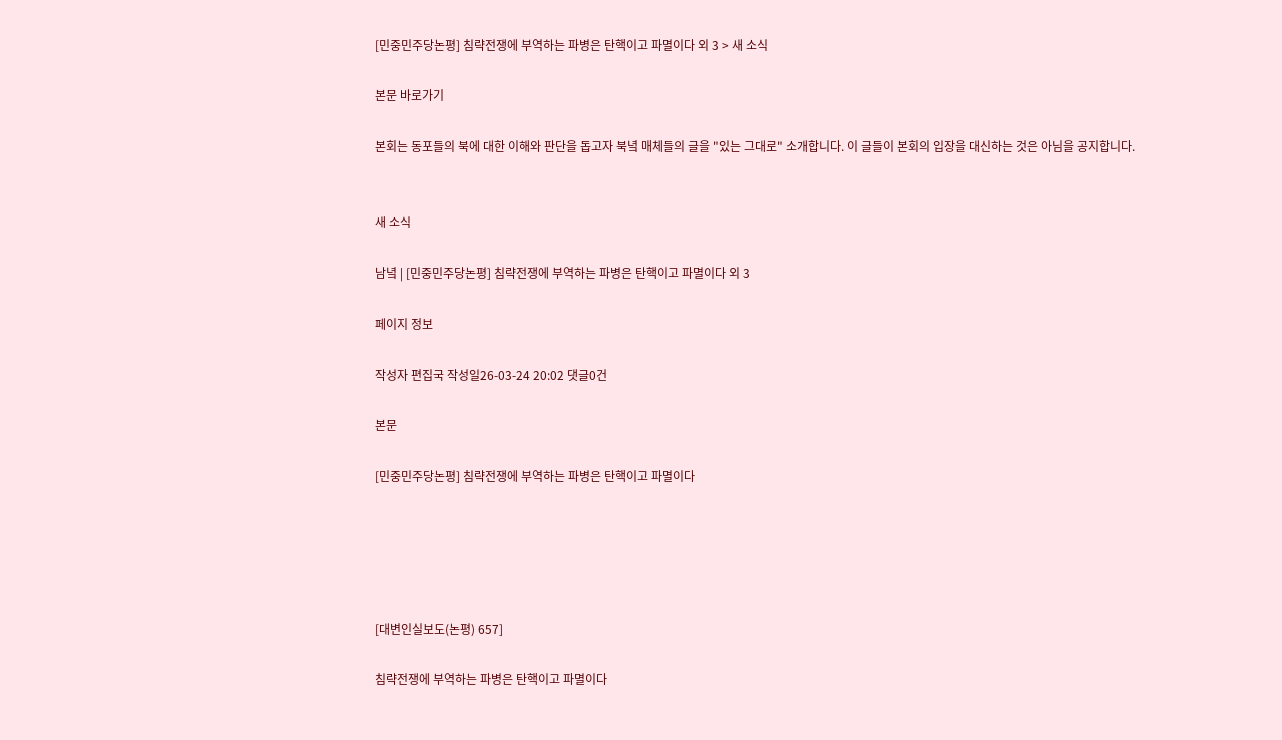[민중민주당논평] 침략전쟁에 부역하는 파병은 탄핵이고 파멸이다 외 3 > 새 소식

본문 바로가기

본회는 동포들의 북에 대한 이해와 판단을 돕고자 북녘 매체들의 글을 "있는 그대로" 소개합니다. 이 글들이 본회의 입장을 대신하는 것은 아님을 공지합니다.


새 소식

남녘 | [민중민주당논평] 침략전쟁에 부역하는 파병은 탄핵이고 파멸이다 외 3

페이지 정보

작성자 편집국 작성일26-03-24 20:02 댓글0건

본문

[민중민주당논평] 침략전쟁에 부역하는 파병은 탄핵이고 파멸이다





[대변인실보도(논평) 657]

침략전쟁에 부역하는 파병은 탄핵이고 파멸이다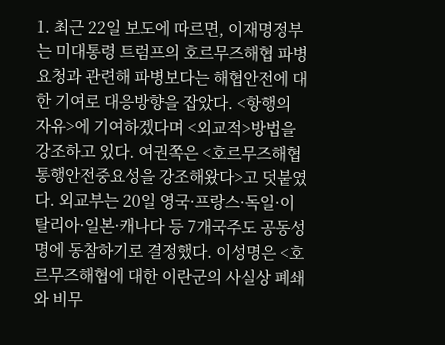1. 최근 22일 보도에 따르면, 이재명정부는 미대통령 트럼프의 호르무즈해협 파병요청과 관련해 파병보다는 해협안전에 대한 기여로 대응방향을 잡았다. <항행의 자유>에 기여하겠다며 <외교적>방법을 강조하고 있다. 여권쪽은 <호르무즈해협 통행안전중요성을 강조해왔다>고 덧붙였다. 외교부는 20일 영국·프랑스·독일·이탈리아·일본·캐나다 등 7개국주도 공동성명에 동참하기로 결정했다. 이성명은 <호르무즈해협에 대한 이란군의 사실상 폐쇄와 비무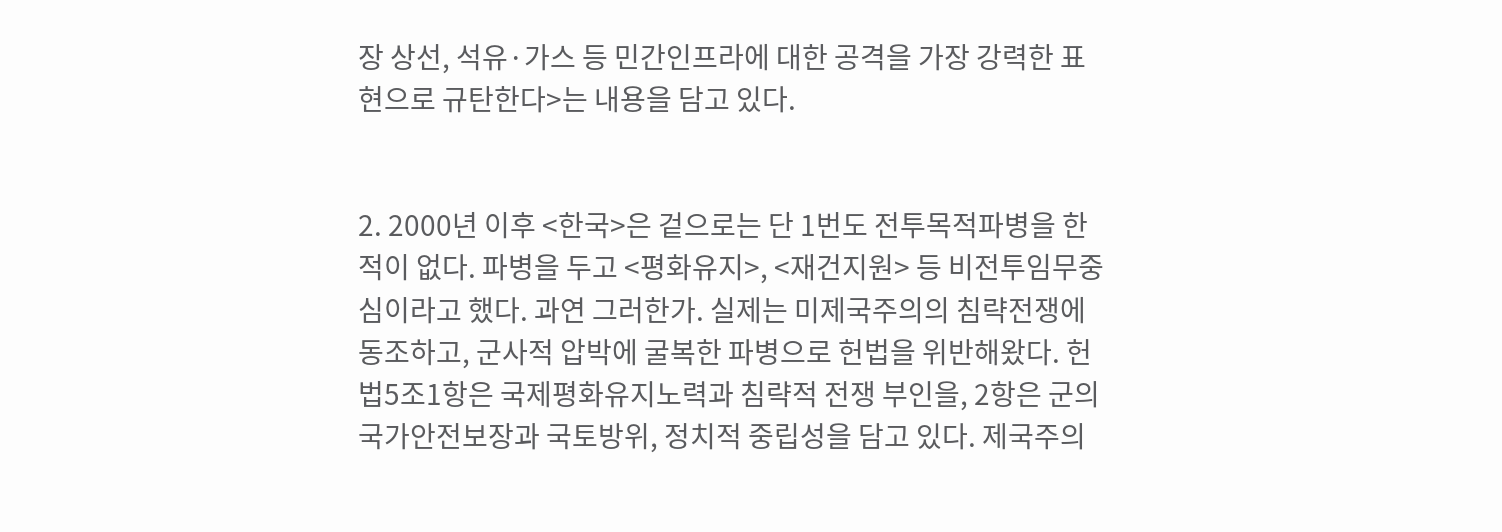장 상선, 석유·가스 등 민간인프라에 대한 공격을 가장 강력한 표현으로 규탄한다>는 내용을 담고 있다.


2. 2000년 이후 <한국>은 겉으로는 단 1번도 전투목적파병을 한 적이 없다. 파병을 두고 <평화유지>, <재건지원> 등 비전투임무중심이라고 했다. 과연 그러한가. 실제는 미제국주의의 침략전쟁에 동조하고, 군사적 압박에 굴복한 파병으로 헌법을 위반해왔다. 헌법5조1항은 국제평화유지노력과 침략적 전쟁 부인을, 2항은 군의 국가안전보장과 국토방위, 정치적 중립성을 담고 있다. 제국주의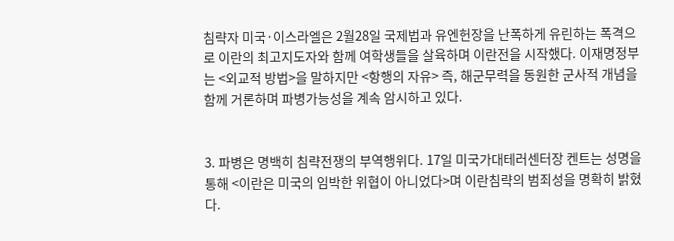침략자 미국·이스라엘은 2월28일 국제법과 유엔헌장을 난폭하게 유린하는 폭격으로 이란의 최고지도자와 함께 여학생들을 살육하며 이란전을 시작했다. 이재명정부는 <외교적 방법>을 말하지만 <항행의 자유> 즉, 해군무력을 동원한 군사적 개념을 함께 거론하며 파병가능성을 계속 암시하고 있다.


3. 파병은 명백히 침략전쟁의 부역행위다. 17일 미국가대테러센터장 켄트는 성명을 통해 <이란은 미국의 임박한 위협이 아니었다>며 이란침략의 범죄성을 명확히 밝혔다.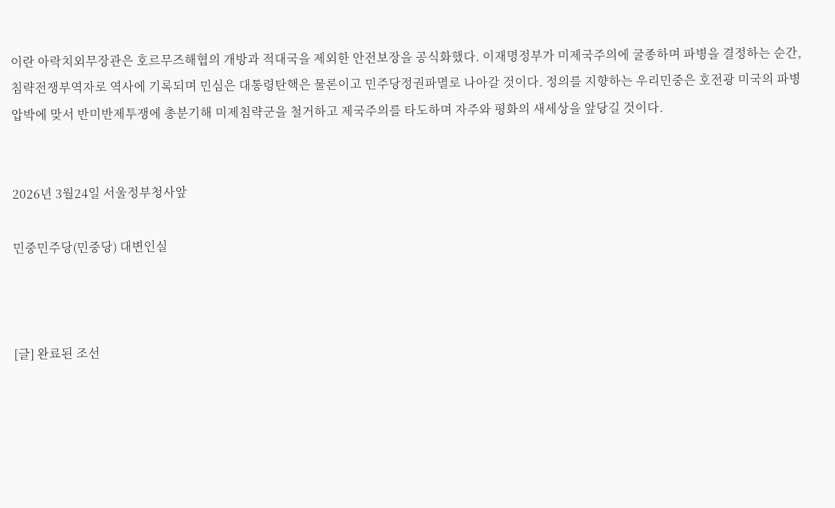이란 아락치외무장관은 호르무즈해협의 개방과 적대국을 제외한 안전보장을 공식화했다. 이재명정부가 미제국주의에 굴종하며 파병을 결정하는 순간, 침략전쟁부역자로 역사에 기록되며 민심은 대통령탄핵은 물론이고 민주당정권파멸로 나아갈 것이다. 정의를 지향하는 우리민중은 호전광 미국의 파병압박에 맞서 반미반제투쟁에 총분기해 미제침략군을 철거하고 제국주의를 타도하며 자주와 평화의 새세상을 앞당길 것이다.


2026년 3월24일 서울정부청사앞

민중민주당(민중당) 대변인실



[글] 완료된 조선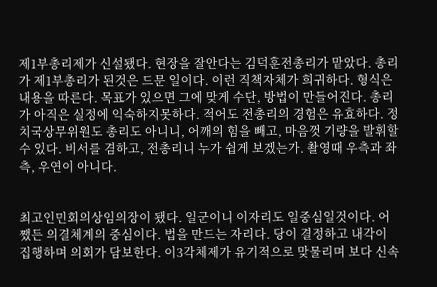제1부총리제가 신설됐다. 현장을 잘안다는 김덕훈전총리가 맡았다. 총리가 제1부총리가 된것은 드문 일이다. 이런 직책자체가 희귀하다. 형식은 내용을 따른다. 목표가 있으면 그에 맞게 수단, 방법이 만들어진다. 총리가 아직은 실정에 익숙하지못하다. 적어도 전총리의 경험은 유효하다. 정치국상무위원도 총리도 아니니, 어깨의 힘을 빼고, 마음껏 기량을 발휘할수 있다. 비서를 겸하고, 전총리니 누가 쉽게 보겠는가. 촬영때 우측과 좌측, 우연이 아니다.


최고인민회의상임의장이 됐다. 일군이니 이자리도 일중심일것이다. 어쨌든 의결체계의 중심이다. 법을 만드는 자리다. 당이 결정하고 내각이 집행하며 의회가 담보한다. 이3각체제가 유기적으로 맞물리며 보다 신속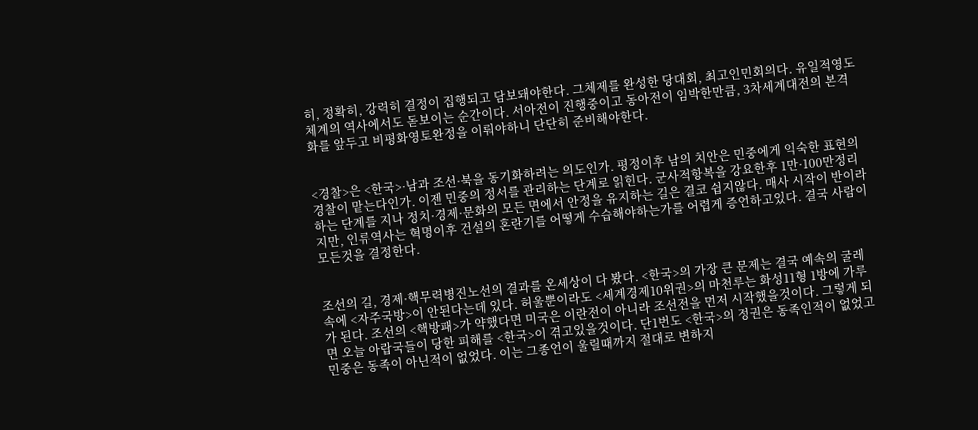히, 정확히, 강력히 결정이 집행되고 담보돼야한다. 그체제를 완성한 당대회, 최고인민회의다. 유일적영도체계의 역사에서도 돋보이는 순간이다. 서아전이 진행중이고 동아전이 임박한만큼, 3차세계대전의 본격화를 앞두고 비평화영토완정을 이뤄야하니 단단히 준비해야한다.


<경찰>은 <한국>·남과 조선·북을 동기화하려는 의도인가. 평정이후 남의 치안은 민중에게 익숙한 표현의 경찰이 맡는다인가. 이젠 민중의 정서를 관리하는 단계로 읽힌다. 군사적항복을 강요한후 1만·100만정리하는 단계를 지나 정치·경제·문화의 모든 면에서 안정을 유지하는 길은 결코 쉽지않다. 매사 시작이 반이라지만, 인류역사는 혁명이후 건설의 혼란기를 어떻게 수습해야하는가를 어렵게 증언하고있다. 결국 사람이 모든것을 결정한다.


조선의 길, 경제·핵무력병진노선의 결과를 온세상이 다 봤다. <한국>의 가장 큰 문제는 결국 예속의 굴레속에 <자주국방>이 안된다는데 있다. 허울뿐이라도 <세계경제10위권>의 마천루는 화성11형 1방에 가루가 된다. 조선의 <핵방패>가 약했다면 미국은 이란전이 아니라 조선전을 먼저 시작했을것이다. 그렇게 되면 오늘 아랍국들이 당한 피해를 <한국>이 겪고있을것이다. 단1번도 <한국>의 정권은 동족인적이 없었고 민중은 동족이 아닌적이 없었다. 이는 그종언이 울릴때까지 절대로 변하지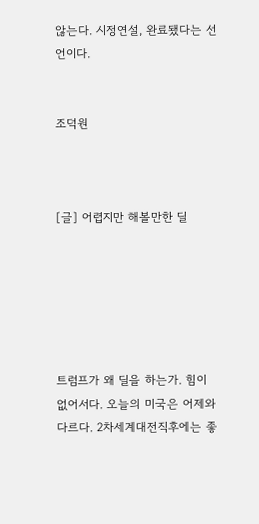않는다. 시정연설, 완료됐다는 선언이다.


조덕원



[글] 어렵지만 해볼만한 딜






트럼프가 왜 딜을 하는가. 힘이 없어서다. 오늘의 미국은 어제와 다르다. 2차세계대전직후에는 좋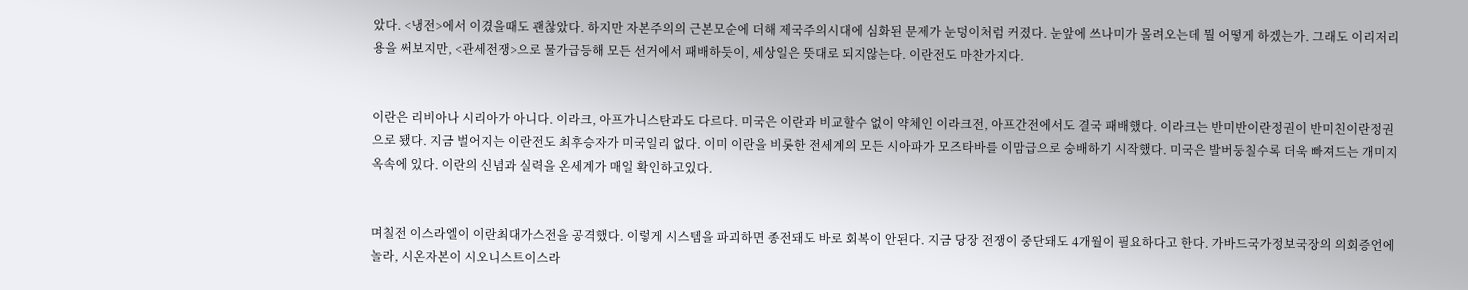았다. <냉전>에서 이겼을때도 괜찮았다. 하지만 자본주의의 근본모순에 더해 제국주의시대에 심화된 문제가 눈덩이처럼 커졌다. 눈앞에 쓰나미가 몰려오는데 뭘 어떻게 하겠는가. 그래도 이리저리 용을 써보지만, <관세전쟁>으로 물가급등해 모든 선거에서 패배하듯이, 세상일은 뜻대로 되지않는다. 이란전도 마찬가지다.


이란은 리비아나 시리아가 아니다. 이라크, 아프가니스탄과도 다르다. 미국은 이란과 비교할수 없이 약체인 이라크전, 아프간전에서도 결국 패배했다. 이라크는 반미반이란정권이 반미친이란정권으로 됐다. 지금 벌어지는 이란전도 최후승자가 미국일리 없다. 이미 이란을 비롯한 전세계의 모든 시아파가 모즈타바를 이맘급으로 숭배하기 시작했다. 미국은 발버둥칠수록 더욱 빠져드는 개미지옥속에 있다. 이란의 신념과 실력을 온세계가 매일 확인하고있다.


며칠전 이스라엘이 이란최대가스전을 공격했다. 이렇게 시스템을 파괴하면 종전돼도 바로 회복이 안된다. 지금 당장 전쟁이 중단돼도 4개월이 필요하다고 한다. 가바드국가정보국장의 의회증언에 놀라, 시온자본이 시오니스트이스라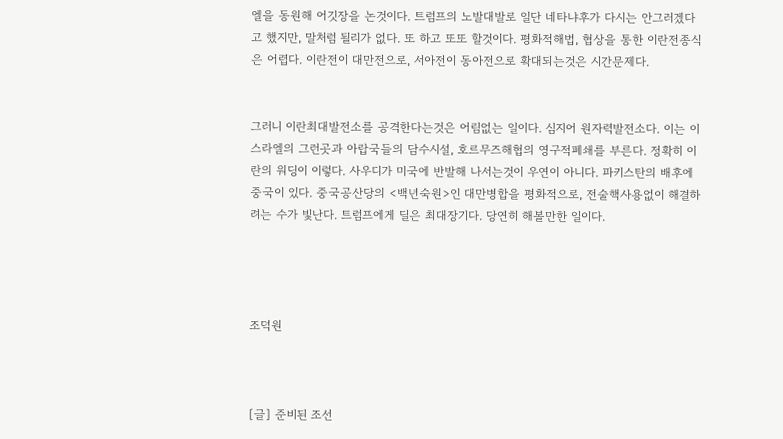엘을 동원해 어깃장을 논것이다. 트럼프의 노발대발로 일단 네타냐후가 다시는 안그러겠다고 했지만, 말처럼 될리가 없다. 또 하고 또또 할것이다. 평화적해법, 협상을 통한 이란전종식은 어렵다. 이란전이 대만전으로, 서아전이 동아전으로 확대되는것은 시간문제다.


그러니 이란최대발전소를 공격한다는것은 어림없는 일이다. 심지어 원자력발전소다. 이는 이스라엘의 그런곳과 아랍국들의 담수시설, 호르무즈해협의 영구적폐쇄를 부른다. 정확히 이란의 워딩이 이렇다. 사우디가 미국에 반발해 나서는것이 우연이 아니다. 파키스탄의 배후에 중국이 있다. 중국공산당의 <백년숙원>인 대만병합을 평화적으로, 전술핵사용없이 해결하려는 수가 빛난다. 트럼프에게 딜은 최대장기다. 당연히 해볼만한 일이다.




조덕원



[글] 준비된 조선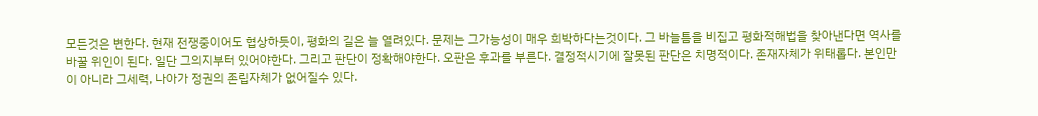모든것은 변한다. 현재 전쟁중이어도 협상하듯이, 평화의 길은 늘 열려있다. 문제는 그가능성이 매우 희박하다는것이다. 그 바늘틈을 비집고 평화적해법을 찾아낸다면 역사를 바꿀 위인이 된다. 일단 그의지부터 있어야한다. 그리고 판단이 정확해야한다. 오판은 후과를 부른다. 결정적시기에 잘못된 판단은 치명적이다. 존재자체가 위태롭다. 본인만이 아니라 그세력, 나아가 정권의 존립자체가 없어질수 있다.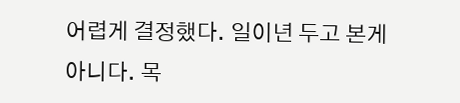어렵게 결정했다. 일이년 두고 본게 아니다. 목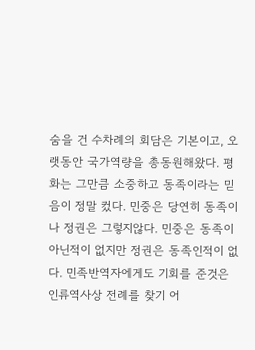숨을 건 수차례의 회담은 기본이고, 오랫동안 국가역량을 총동원해왔다. 평화는 그만큼 소중하고 동족이라는 믿음이 정말 컸다. 민중은 당연히 동족이나 정권은 그렇지않다. 민중은 동족이 아닌적이 없지만 정권은 동족인적이 없다. 민족반역자에게도 기회를 준것은 인류역사상 전례를 찾기 어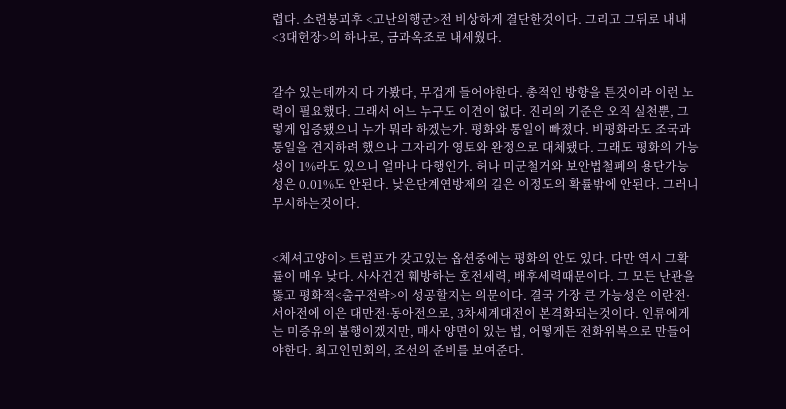렵다. 소련붕괴후 <고난의행군>전 비상하게 결단한것이다. 그리고 그뒤로 내내 <3대헌장>의 하나로, 금과옥조로 내세웠다.


갈수 있는데까지 다 가봤다, 무겁게 들어야한다. 총적인 방향을 튼것이라 이런 노력이 필요했다. 그래서 어느 누구도 이견이 없다. 진리의 기준은 오직 실천뿐, 그렇게 입증됐으니 누가 뭐라 하겠는가. 평화와 통일이 빠졌다. 비평화라도 조국과 통일을 견지하려 했으나 그자리가 영토와 완정으로 대체됐다. 그래도 평화의 가능성이 1%라도 있으니 얼마나 다행인가. 허나 미군철거와 보안법철폐의 용단가능성은 0.01%도 안된다. 낮은단계연방제의 길은 이정도의 확률밖에 안된다. 그러니 무시하는것이다.


<체셔고양이> 트럼프가 갖고있는 옵션중에는 평화의 안도 있다. 다만 역시 그확률이 매우 낮다. 사사건건 훼방하는 호전세력, 배후세력때문이다. 그 모든 난관을 뚫고 평화적<출구전략>이 성공할지는 의문이다. 결국 가장 큰 가능성은 이란전·서아전에 이은 대만전·동아전으로, 3차세계대전이 본격화되는것이다. 인류에게는 미증유의 불행이겠지만, 매사 양면이 있는 법, 어떻게든 전화위복으로 만들어야한다. 최고인민회의, 조선의 준비를 보여준다.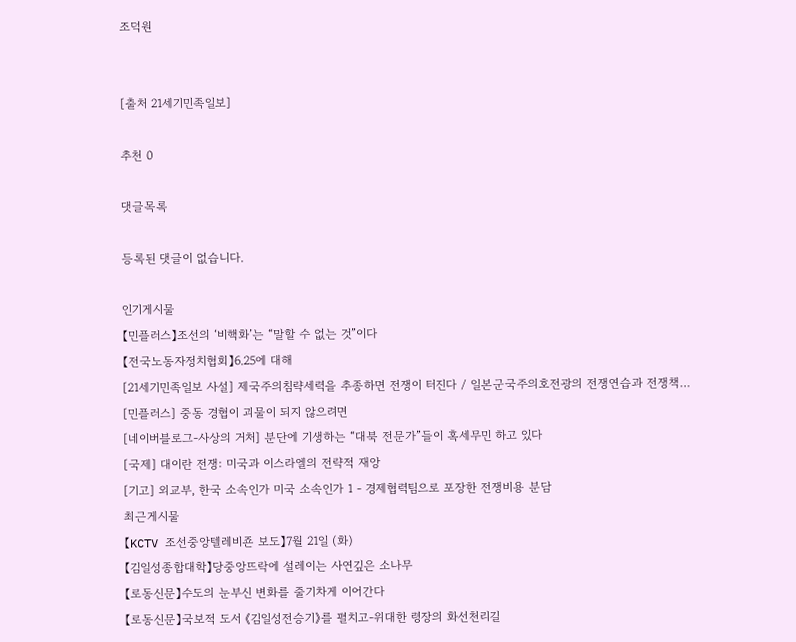조덕원


[출처 21세기민족일보]

추천 0

댓글목록

등록된 댓글이 없습니다.

인기게시물
【민플러스】조선의 ‘비핵화’는 “말할 수 없는 것”이다
【전국노동자정치협회】6.25에 대해
[21세기민족일보 사설] 제국주의침략세력을 추종하면 전쟁이 터진다 / 일본군국주의호전광의 전쟁연습과 전쟁책…
[민플러스] 중동 경협이 괴물이 되지 않으려면
[네이버블로그-사상의 거처] 분단에 기생하는 “대북 전문가”들이 혹세무민 하고 있다
[국제] 대이란 전쟁: 미국과 이스라엘의 전략적 재앙
[기고] 외교부, 한국 소속인가 미국 소속인가 1 - 경제협력팀으로 포장한 전쟁비용 분담
최근게시물
【KCTV 조선중앙텔레비죤 보도】7월 21일 (화)
【김일성종합대학】당중앙뜨락에 설레이는 사연깊은 소나무
【로동신문】수도의 눈부신 변화를 줄기차게 이어간다
【로동신문】국보적 도서 《김일성전승기》를 펼치고-위대한 령장의 화선천리길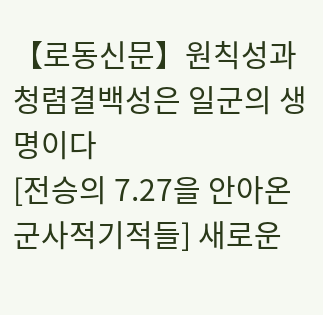【로동신문】원칙성과 청렴결백성은 일군의 생명이다
[전승의 7.27을 안아온 군사적기적들] 새로운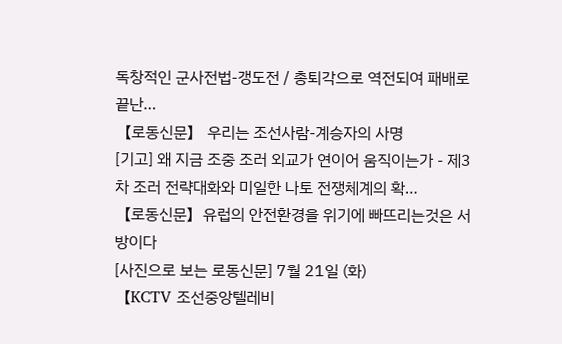독창적인 군사전법-갱도전 / 총퇴각으로 역전되여 패배로 끝난…
【로동신문】 우리는 조선사람-계승자의 사명
[기고] 왜 지금 조중 조러 외교가 연이어 움직이는가 - 제3차 조러 전략대화와 미일한 나토 전쟁체계의 확…
【로동신문】유럽의 안전환경을 위기에 빠뜨리는것은 서방이다
[사진으로 보는 로동신문] 7월 21일 (화)
【KCTV 조선중앙텔레비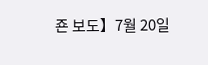죤 보도】7월 20일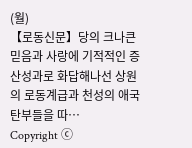(월)
【로동신문】당의 크나큰 믿음과 사랑에 기적적인 증산성과로 화답해나선 상원의 로동계급과 천성의 애국탄부들을 따…
Copyright ⓒ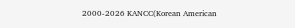2000-2026 KANCC(Korean American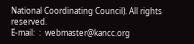National Coordinating Council). All rights reserved.
E-mail:  :  webmaster@kancc.org